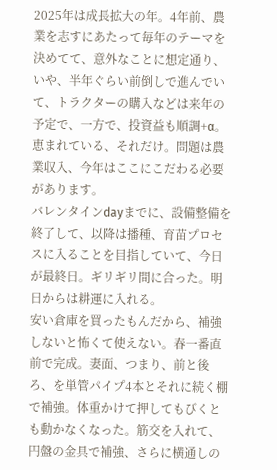2025年は成長拡大の年。4年前、農業を志すにあたって毎年のテーマを決めてて、意外なことに想定通り、いや、半年ぐらい前倒しで進んでいて、トラクターの購入などは来年の予定で、一方で、投資益も順調+α。恵まれている、それだけ。問題は農業収入、今年はここにこだわる必要があります。
バレンタインdayまでに、設備整備を終了して、以降は播種、育苗プロセスに入ることを目指していて、今日が最終日。ギリギリ間に合った。明日からは耕運に入れる。
安い倉庫を買ったもんだから、補強しないと怖くて使えない。春一番直前で完成。妻面、つまり、前と後ろ、を単管パイプ4本とそれに続く棚で補強。体重かけて押してもびくとも動かなくなった。筋交を入れて、円盤の金具で補強、さらに横通しの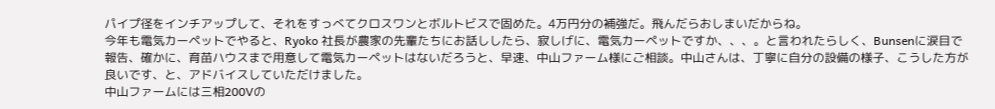パイプ径をインチアップして、それをすっべてクロスワンとボルトビスで固めた。4万円分の補強だ。飛んだらおしまいだからね。
今年も電気カーペットでやると、Ryoko 社長が農家の先輩たちにお話ししたら、寂しげに、電気カーペットですか、、、。と言われたらしく、Bunsenに涙目で報告、確かに、育苗ハウスまで用意して電気カーペットはないだろうと、早速、中山ファーム様にご相談。中山さんは、丁寧に自分の設備の様子、こうした方が良いです、と、アドバイスしていただけました。
中山ファームには三相200Vの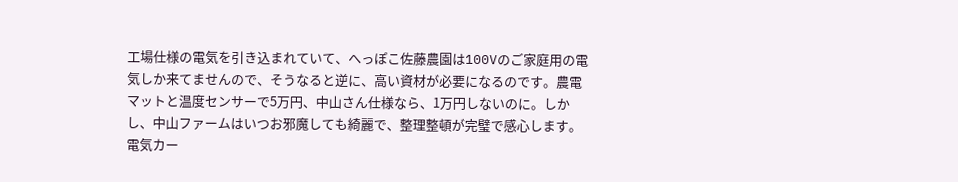工場仕様の電気を引き込まれていて、へっぽこ佐藤農園は100Vのご家庭用の電気しか来てませんので、そうなると逆に、高い資材が必要になるのです。農電マットと温度センサーで5万円、中山さん仕様なら、1万円しないのに。しかし、中山ファームはいつお邪魔しても綺麗で、整理整頓が完璧で感心します。電気カー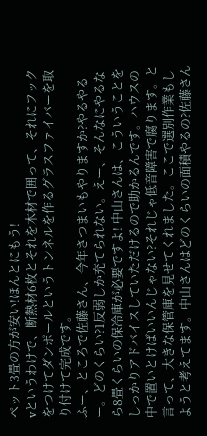ペット3畳の方が安い!ほんとにもう!
vというわけで、断熱材6枚とそれを木材で囲って、それにフックをつけてダンポールというトンネルを作るグラスファイバーを取り付けて完成です。
ふー、ところで佐藤さん、今年さつまいもやりますか?やるやるー。どのくらい?1反弱しか充てられない。えー、そんなにやるなら8畳くらいの保冷庫が必要ですよ! 中山さんは、こういうことをしっかりアドバイスしていただけるので助かるんです。ハウスの中で置いとけばいいんじゃない?それじゃ低音障害で腐ります。と言って、大きな保管庫を見せてくれました。ここで選別作業もしようと考えてます。中山さんはどのくらいの面積やるの?佐藤さん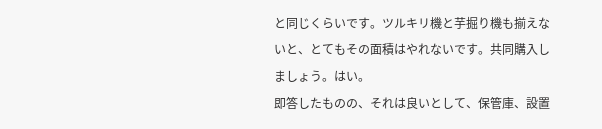と同じくらいです。ツルキリ機と芋掘り機も揃えないと、とてもその面積はやれないです。共同購入しましょう。はい。
即答したものの、それは良いとして、保管庫、設置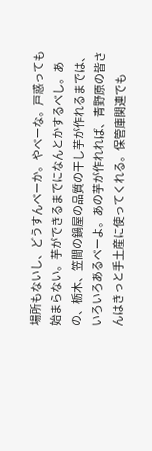場所もないし、どうすんベーか。やべーな。戸惑っても始まらない。芋ができるまでになんとかするべし。あの、栃木、笠間の鍋屋の品質の干し芋が作れるまでは、いろいろあるベーよ。あの芋が作れれば、青野原の皆さんはきっと手土産に使ってくれる。保管庫関連でも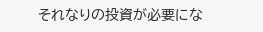それなりの投資が必要にな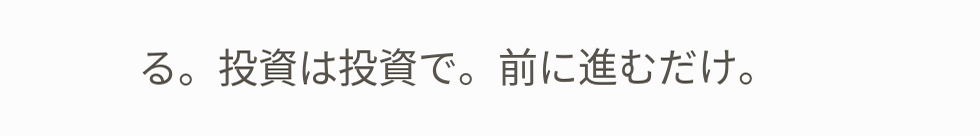る。投資は投資で。前に進むだけ。